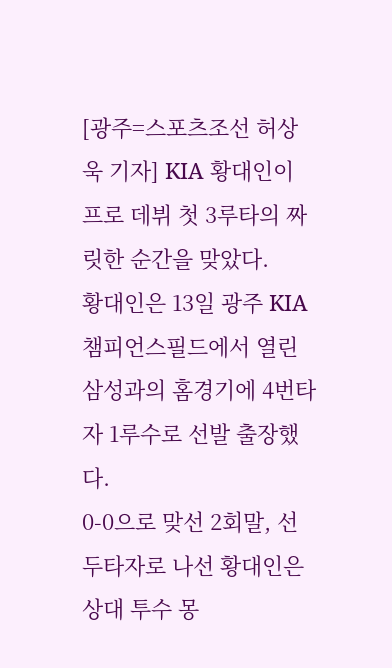[광주=스포츠조선 허상욱 기자] KIA 황대인이 프로 데뷔 첫 3루타의 짜릿한 순간을 맞았다.
황대인은 13일 광주 KIA 챔피언스필드에서 열린 삼성과의 홈경기에 4번타자 1루수로 선발 출장했다.
0-0으로 맞선 2회말, 선두타자로 나선 황대인은 상대 투수 몽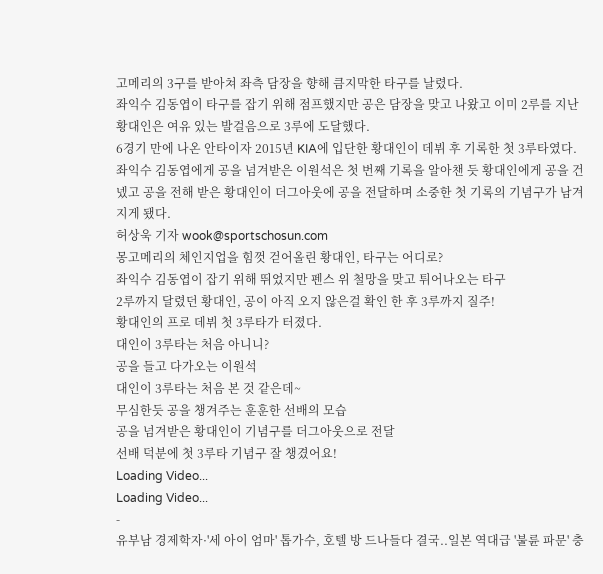고메리의 3구를 받아쳐 좌측 담장을 향해 큼지막한 타구를 날렸다.
좌익수 김동엽이 타구를 잡기 위해 점프했지만 공은 담장을 맞고 나왔고 이미 2루를 지난 황대인은 여유 있는 발걸음으로 3루에 도달했다.
6경기 만에 나온 안타이자 2015년 KIA에 입단한 황대인이 데뷔 후 기록한 첫 3루타였다.
좌익수 김동엽에게 공을 넘겨받은 이원석은 첫 번째 기록을 알아챈 듯 황대인에게 공을 건넸고 공을 전해 받은 황대인이 더그아웃에 공을 전달하며 소중한 첫 기록의 기념구가 남겨지게 됐다.
허상욱 기자 wook@sportschosun.com
몽고메리의 체인지업을 힘껏 걷어올린 황대인, 타구는 어디로?
좌익수 김동엽이 잡기 위해 뛰었지만 펜스 위 철망을 맞고 튀어나오는 타구
2루까지 달렸던 황대인, 공이 아직 오지 않은걸 확인 한 후 3루까지 질주!
황대인의 프로 데뷔 첫 3루타가 터졌다.
대인이 3루타는 처음 아니니?
공을 들고 다가오는 이원석
대인이 3루타는 처음 본 것 같은데~
무심한듯 공을 챙겨주는 훈훈한 선배의 모습
공을 넘겨받은 황대인이 기념구를 더그아웃으로 전달
선배 덕분에 첫 3루타 기념구 잘 챙겼어요!
Loading Video...
Loading Video...
-
유부남 경제학자·'세 아이 엄마' 톱가수, 호텔 방 드나들다 결국..일본 역대급 '불륜 파문' 충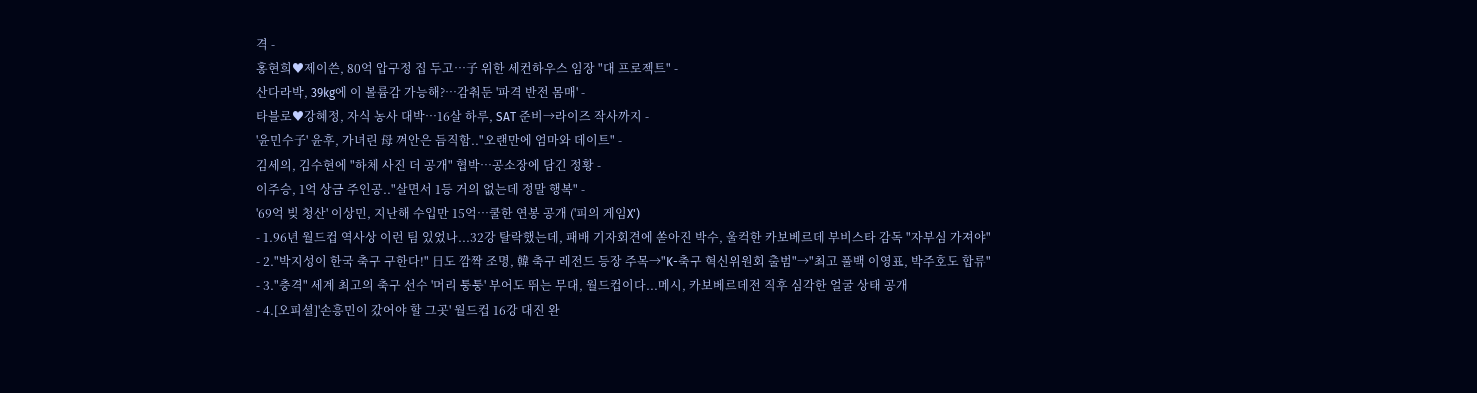격 -
홍현희♥제이쓴, 80억 압구정 집 두고…子 위한 세컨하우스 임장 "대 프로젝트" -
산다라박, 39kg에 이 볼륨감 가능해?…감춰둔 '파격 반전 몸매' -
타블로♥강혜정, 자식 농사 대박…16살 하루, SAT 준비→라이즈 작사까지 -
'윤민수子' 윤후, 가녀린 母 껴안은 듬직함.."오랜만에 엄마와 데이트" -
김세의, 김수현에 "하체 사진 더 공개" 협박…공소장에 담긴 정황 -
이주승, 1억 상금 주인공.."살면서 1등 거의 없는데 정말 행복" -
'69억 빚 청산' 이상민, 지난해 수입만 15억…쿨한 연봉 공개 ('피의 게임X')
- 1.96년 월드컵 역사상 이런 팀 있었나...32강 탈락했는데, 패배 기자회견에 쏟아진 박수, 울컥한 카보베르데 부비스타 감독 "자부심 가져야"
- 2."박지성이 한국 축구 구한다!" 日도 깜짝 조명, 韓 축구 레전드 등장 주목→"K-축구 혁신위원회 출범"→"최고 풀백 이영표, 박주호도 합류"
- 3."충격" 세계 최고의 축구 선수 '머리 퉁퉁' 부어도 뛰는 무대, 월드컵이다...메시, 카보베르데전 직후 심각한 얼굴 상태 공개
- 4.[오피셜]'손흥민이 갔어야 할 그곳' 월드컵 16강 대진 완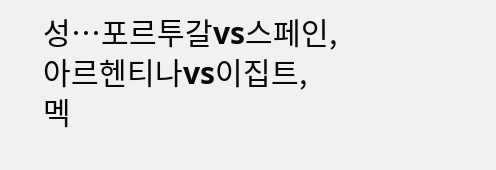성…포르투갈vs스페인, 아르헨티나vs이집트, 멕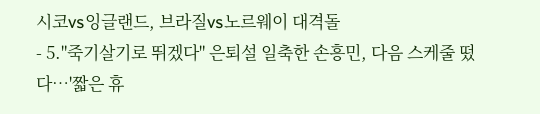시코vs잉글랜드, 브라질vs노르웨이 대격돌
- 5."죽기살기로 뛰겠다" 은퇴설 일축한 손흥민, 다음 스케줄 떴다…'짧은 휴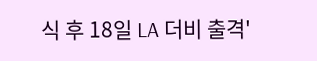식 후 18일 LA 더비 출격'